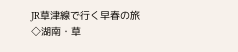JR草津線で行く早春の旅
◇湖南・草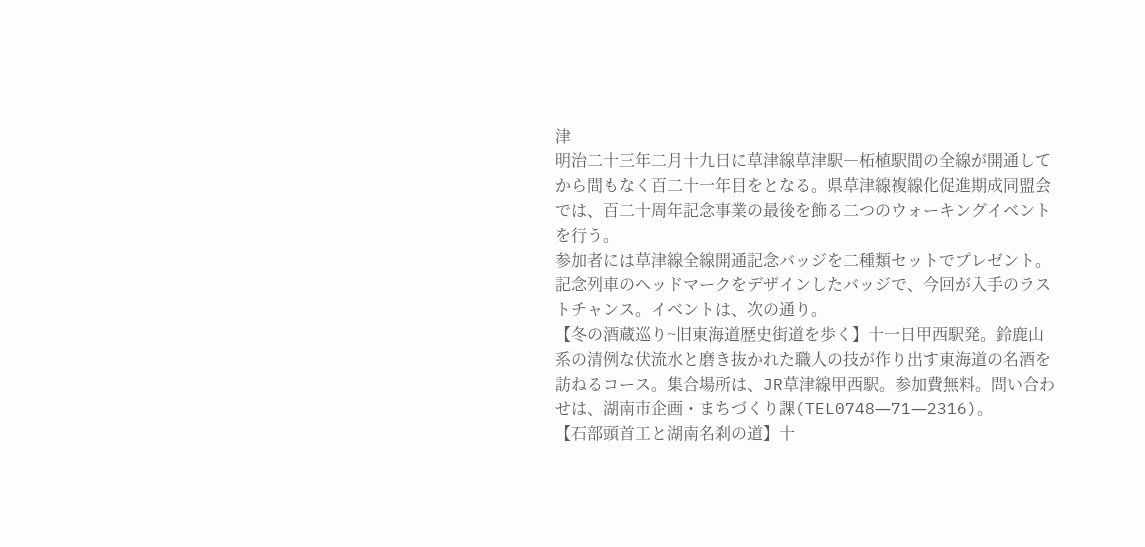津
明治二十三年二月十九日に草津線草津駅―柘植駅間の全線が開通してから間もなく百二十一年目をとなる。県草津線複線化促進期成同盟会では、百二十周年記念事業の最後を飾る二つのウォーキングイベントを行う。
参加者には草津線全線開通記念バッジを二種類セットでプレゼント。記念列車のヘッドマークをデザインしたバッジで、今回が入手のラストチャンス。イベントは、次の通り。
【冬の酒蔵巡り~旧東海道歴史街道を歩く】十一日甲西駅発。鈴鹿山系の清例な伏流水と磨き抜かれた職人の技が作り出す東海道の名酒を訪ねるコース。集合場所は、JR草津線甲西駅。参加費無料。問い合わせは、湖南市企画・まちづくり課(TEL0748―71―2316)。
【石部頭首工と湖南名刹の道】十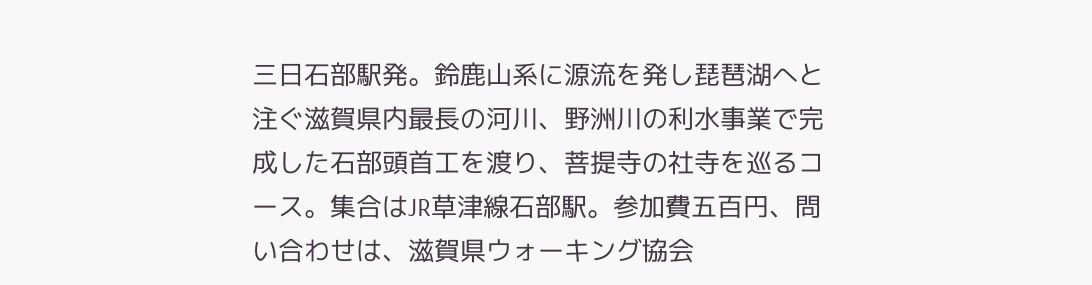三日石部駅発。鈴鹿山系に源流を発し琵琶湖へと注ぐ滋賀県内最長の河川、野洲川の利水事業で完成した石部頭首工を渡り、菩提寺の社寺を巡るコース。集合はJR草津線石部駅。参加費五百円、問い合わせは、滋賀県ウォーキング協会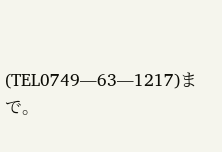(TEL0749―63―1217)まで。